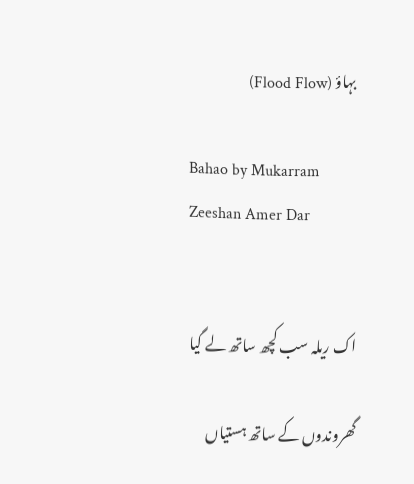بہاؤ (Flood Flow)

Bahao by Mukarram Zeeshan Amer Dar


اک ریلہ سب کچھ ساتھ لے گیا

گھروندوں کے ساتھ ہستیاں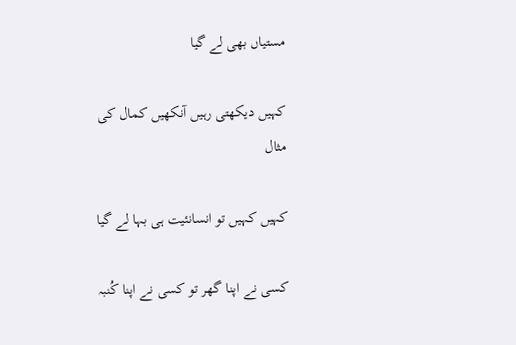مستیاں بھی لے گیا

کہیں دیکھتی رہیں آنکھیں کمال کی مثال

کہیں کہیں تو انسانئیت ہی بہا لے گیا

کسی نے اپنا گھر تو کسی نے اپنا کُنبہ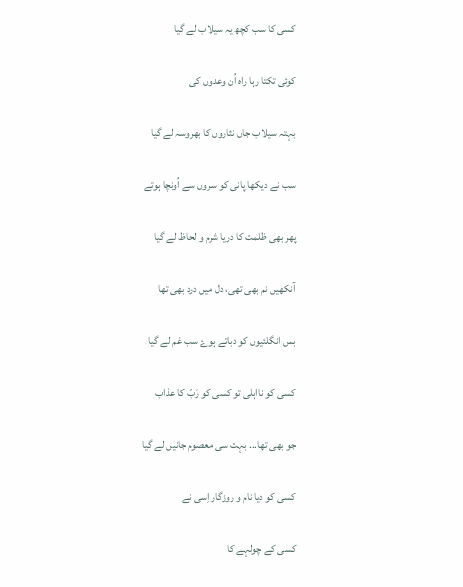کسی کا سب کچھ یہ سیلاب لے گیا

کوئی تکتا رہا راہ اُن وعدوں کی

بہتہ سیلاب جاں نثاروں کا بھروسہ لے گیا

سب نے دیکھا پانی کو سروں سے اُونچا ہوتے

پھر بھی ظلمت کا دریا شرم و لحاظ لے گیا

آنکھیں نم بھی تھی، دل میں درد بھی تھا

بس انگلئیوں کو دباتے ہوۓ سب غم لے گیا

کسی کو نااہلی تو کسی کو رَبّ کا عذاب

جو بھی تھا... بہت سی معصوم جانیں لے گیا

کسی کو دیا نام و روزگار اِسی نے

کسی کے چولہے کا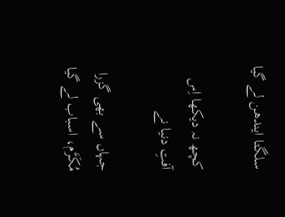سلگتا ایندھن لے گیا

کچھ نہ دیکھا اِس آفتِ دنیا نے

جہاں سے بھی گزرا مُکَرَّم، اسباب لے گیا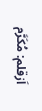اَزقلم: مُکَرَّم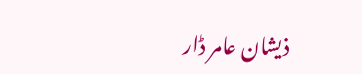ذیشان عامر ڈار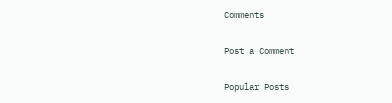Comments

Post a Comment

Popular Posts